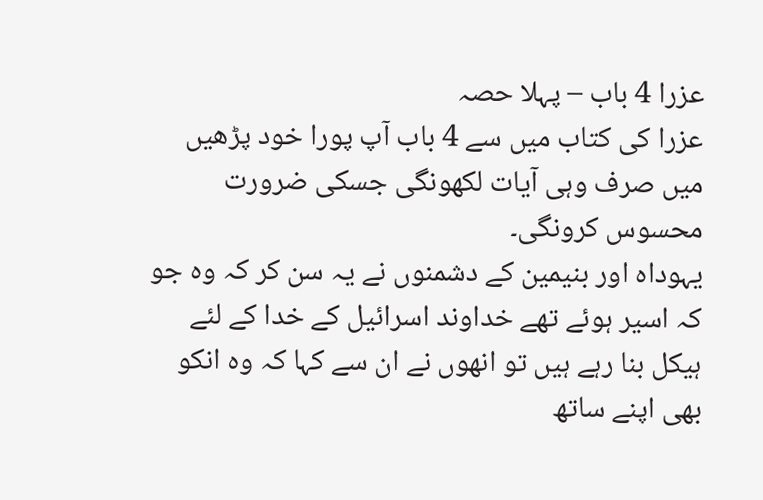عزرا 4 باب – پہلا حصہ
عزرا کی کتاب میں سے 4 باب آپ پورا خود پڑھیں میں صرف وہی آیات لکھونگی جسکی ضرورت محسوس کرونگی۔
یہوداہ اور بنیمین کے دشمنوں نے یہ سن کر کہ وہ جو کہ اسیر ہوئے تھے خداوند اسرائیل کے خدا کے لئے ہیکل بنا رہے ہیں تو انھوں نے ان سے کہا کہ وہ انکو بھی اپنے ساتھ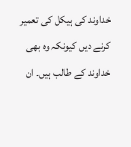خداوند کی ہیکل کی تعمیر کرنے دیں کیونکہ وہ بھی خداوند کے طالب ہیں۔ ان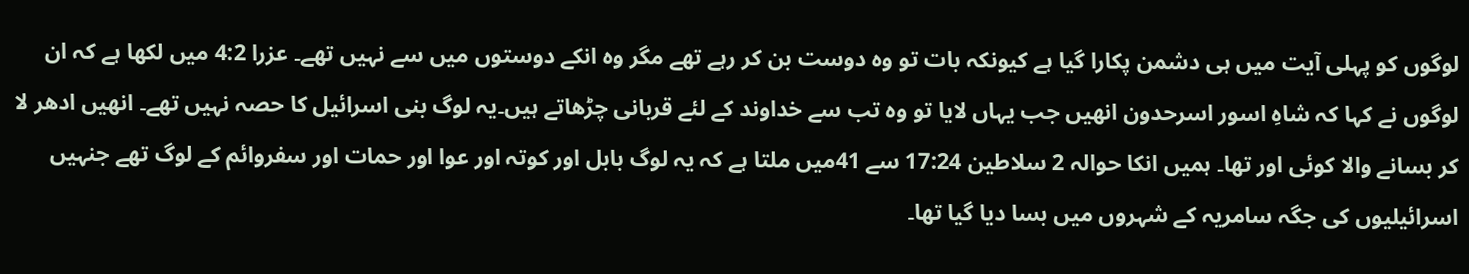لوگوں کو پہلی آیت میں ہی دشمن پکارا گیا ہے کیونکہ بات تو وہ دوست بن کر رہے تھے مگر وہ انکے دوستوں میں سے نہیں تھے۔ عزرا 4:2 میں لکھا ہے کہ ان لوگوں نے کہا کہ شاہِ اسور اسرحدون انھیں جب یہاں لایا تو وہ تب سے خداوند کے لئے قربانی چڑھاتے ہیں۔یہ لوگ بنی اسرائیل کا حصہ نہیں تھے۔ انھیں ادھر لا کر بسانے والا کوئی اور تھا۔ ہمیں انکا حوالہ 2 سلاطین 17:24 سے 41میں ملتا ہے کہ یہ لوگ بابل اور کوتہ اور عوا اور حمات اور سفروائم کے لوگ تھے جنہیں اسرائیلیوں کی جگہ سامریہ کے شہروں میں بسا دیا گیا تھا۔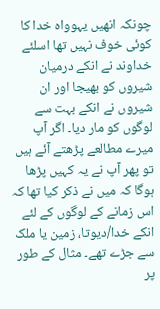چونکہ انھیں یہوواہ خدا کا کوئی خوف نہیں تھا اسلئے خداوند نے انکے درمیان شیروں کو بھیجا اور ان شیروں نے انکے بہت سے لوگوں کو مار دیا۔ اگر آپ میرے مطالعے پڑھتے آئے ہیں تو پھر آپ نے یہ کہیں پڑھا ہوگا کہ میں نے ذکر کیا تھا کہ اس زمانے کے لوگوں کے لئے انکے خدا/دیوتا، زمین یا ملک سے جڑے تھے۔ مثال کے طور پر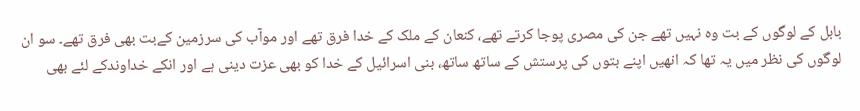بابل کے لوگوں کے بت وہ نہیں تھے جن کی مصری پوجا کرتے تھے، کنعان کے ملک کے خدا فرق تھے اور موآب کی سرزمین کےبت بھی فرق تھے۔ سو ان لوگوں کی نظر میں یہ تھا کہ انھیں اپنے بتوں کی پرستش کے ساتھ ساتھ، بنی اسرائیل کے خدا کو بھی عزت دینی ہے اور انکے خداوندکے لئے بھی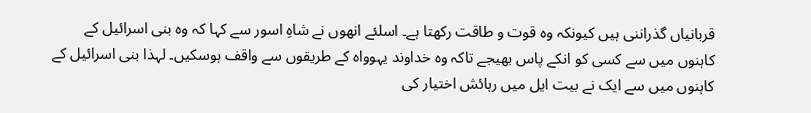قربانیاں گذراننی ہیں کیونکہ وہ قوت و طاقت رکھتا ہے۔ اسلئے انھوں نے شاہِ اسور سے کہا کہ وہ بنی اسرائیل کے کاہنوں میں سے کسی کو انکے پاس بھیجے تاکہ وہ خداوند یہوواہ کے طریقوں سے واقف ہوسکیں۔ لہذا بنی اسرائیل کے کاہنوں میں سے ایک نے بیت ایل میں رہائش اختیار کی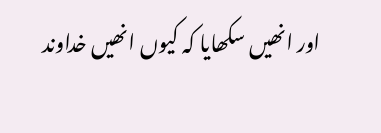اور انھیں سکھایا کہ کیوں انھیں خداوند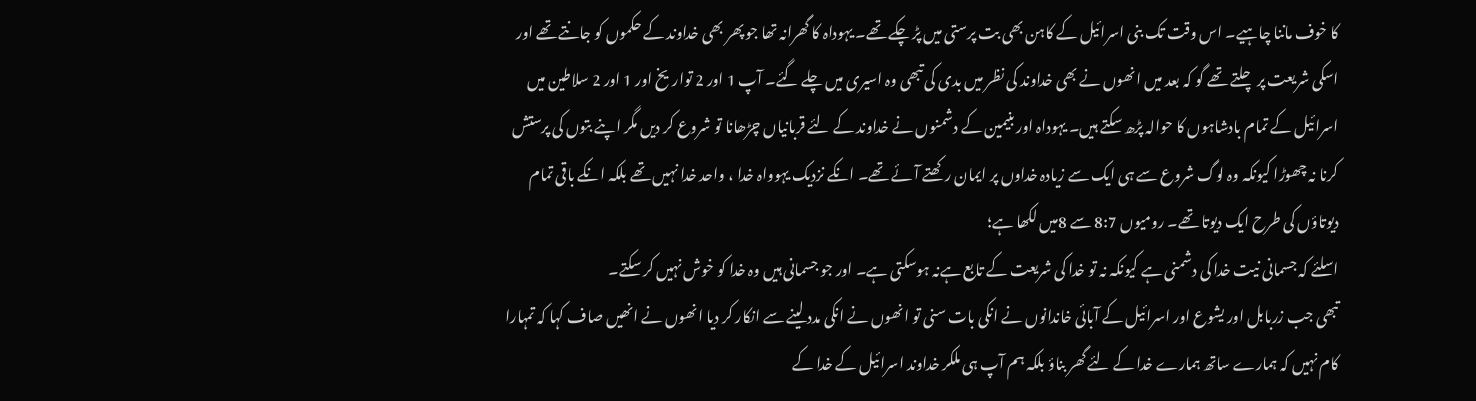کا خوف ماننا چاہیے۔ اس وقت تک بنی اسرائیل کے کاہن بھی بت پرستی میں پڑ چکے تھے۔ یہوداہ کا گھرانہ تھا جو پھر بھی خداوند کے حکموں کو جانتے تھے اور اسکی شریعت پر چلتے تھے گو کہ بعد میں انھوں نے بھی خداوند کی نظر میں بدی کی تبھی وہ اسیری میں چلے گئے۔ آپ 1 اور 2 تواریخ اور 1 اور 2 سلاطین میں اسرائیل کے تمام بادشاہوں کا حوالہ پڑھ سکتے ہیں۔ یہوداہ اور بنیمین کے دشمنوں نے خداوند کے لئے قربانیاں چڑھانا تو شروع کر دیں مگر اپنے بتوں کی پرستش کرنا نہ چھوڑا کیونکہ وہ لوگ شروع سے ہی ایک سے زیادہ خداوں پر ایمان رکھتے آئے تھے۔ انکے نزدیک یہوواہ خدا ، واحد خدا نہیں تھے بلکہ انکے باقی تمام دیوتاؤں کی طرح ایک دیوتا تھے۔ رومیوں 8:7 سے 8میں لکھا ہے؛
اسلئے کہ جسمانی نیت خدا کی دشمنی ہے کیونکہ نہ تو خدا کی شریعت کے تابع ہےنہ ہوسکتی ہے۔ اور جو جسمانی ہیں وہ خدا کو خوش نہیں کر سکتے۔
تبھی جب زربابل اور یشوع اور اسرائیل کے آبائی خاندانوں نے انکی بات سنی تو انھوں نے انکی مدد لینے سے انکار کر دیا انھوں نے انھیں صاف کہا کہ تمہارا کام نہیں کہ ہمارے ساتھ ہمارے خدا کے لئے گھر بناؤ بلکہ ہم آپ ہی ملکر خداوند اسرائیل کے خدا کے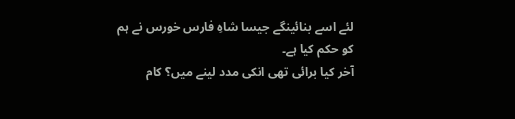لئے اسے بنائینگے جیسا شاہِ فارس خورس نے ہم کو حکم کیا ہے۔
آخر کیا برائی تھی انکی مدد لینے میں؟ کام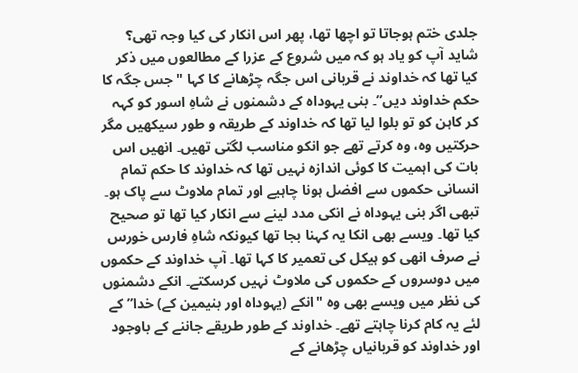جلدی ختم ہوجاتا تو اچھا تھا، پھر اس انکار کی کیا وجہ تھی؟ شاید آپ کو یاد ہو کہ میں شروع کے عزرا کے مطالعوں میں ذکر کیا تھا کہ خداوند نے قربانی اس جگہ چڑھانے کا کہا "جس جگہ کا حکم خداوند دیں”۔ بنی یہوداہ کے دشمنوں نے شاہِ اسور کو کہہ کر کاہن کو تو بلوا لیا تھا کہ خداوند کے طریقہ و طور سیکھیں مگر حرکتیں وہ، وہ کرتے تھے جو انکو مناسب لگتی تھیں۔ انھیں اس بات کی اہمیت کا کوئی اندازہ نہیں تھا کہ خداوند کا حکم تمام انسانی حکموں سے افضل ہونا چاہیے اور تمام ملاوٹ سے پاک ہو۔ تبھی اگر بنی یہوداہ نے انکی مدد لینے سے انکار کیا تھا تو صحیح کیا تھا۔ ویسے بھی انکا یہ کہنا بجا تھا کیونکہ شاہِ فارس خورس نے صرف انھی کو ہیکل کی تعمیر کا کہا تھا۔ آپ خداوند کے حکموں میں دوسروں کے حکموں کی ملاوٹ نہیں کرسکتے۔ انکے دشمنوں کی نظر میں ویسے بھی وہ "انکے (یہوداہ اور بنیمین کے) خدا” کے لئے یہ کام کرنا چاہتے تھے۔ خداوند کے طور طریقے جاننے کے باوجود اور خداوند کو قربانیاں چڑھانے کے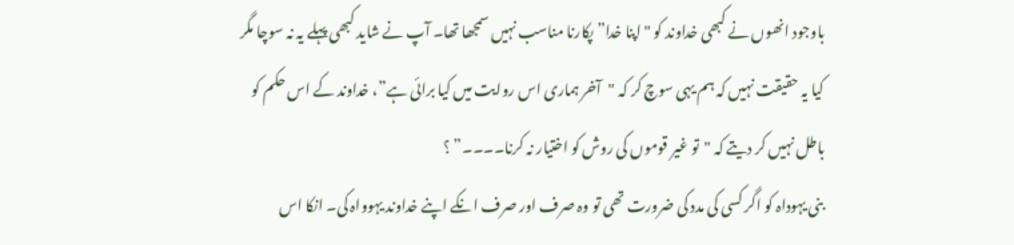باوجود انھوں نے کبھی خداوند کو "اپنا خدا” پکارنا مناسب نہیں سمجھا تھا۔ آپ نے شاید کبھی پہلے یہ نہ سوچا مگر کیا یہ حقیقت نہیں کہ ہم یہی سوچ کر کہ "آخر ہماری اس روایت میں کیا برائی ہے”، خداوند کے اس حکم کو باطل نہیں کر دیتے کہ "تو غیر قوموں کی روش کو اختیار نہ کرنا۔۔۔۔” ؟
بنی یہوداہ کو اگر کسی کی مدد کی ضرورت تھی تو وہ صرف اور صرف انکے اپنے خداوند یہوواہ کی۔ انکا اس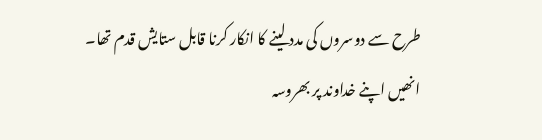طرح سے دوسروں کی مدد لینے کا انکار کرنا قابل ستایش قدم تھا۔ انھیں اپنے خداوند پر بھروسہ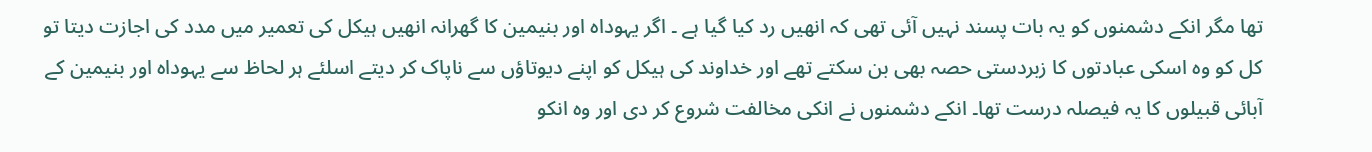تھا مگر انکے دشمنوں کو یہ بات پسند نہیں آئی تھی کہ انھیں رد کیا گیا ہے ۔ اگر یہوداہ اور بنیمین کا گھرانہ انھیں ہیکل کی تعمیر میں مدد کی اجازت دیتا تو کل کو وہ اسکی عبادتوں کا زبردستی حصہ بھی بن سکتے تھے اور خداوند کی ہیکل کو اپنے دیوتاؤں سے ناپاک کر دیتے اسلئے ہر لحاظ سے یہوداہ اور بنیمین کے آبائی قبیلوں کا یہ فیصلہ درست تھا۔ انکے دشمنوں نے انکی مخالفت شروع کر دی اور وہ انکو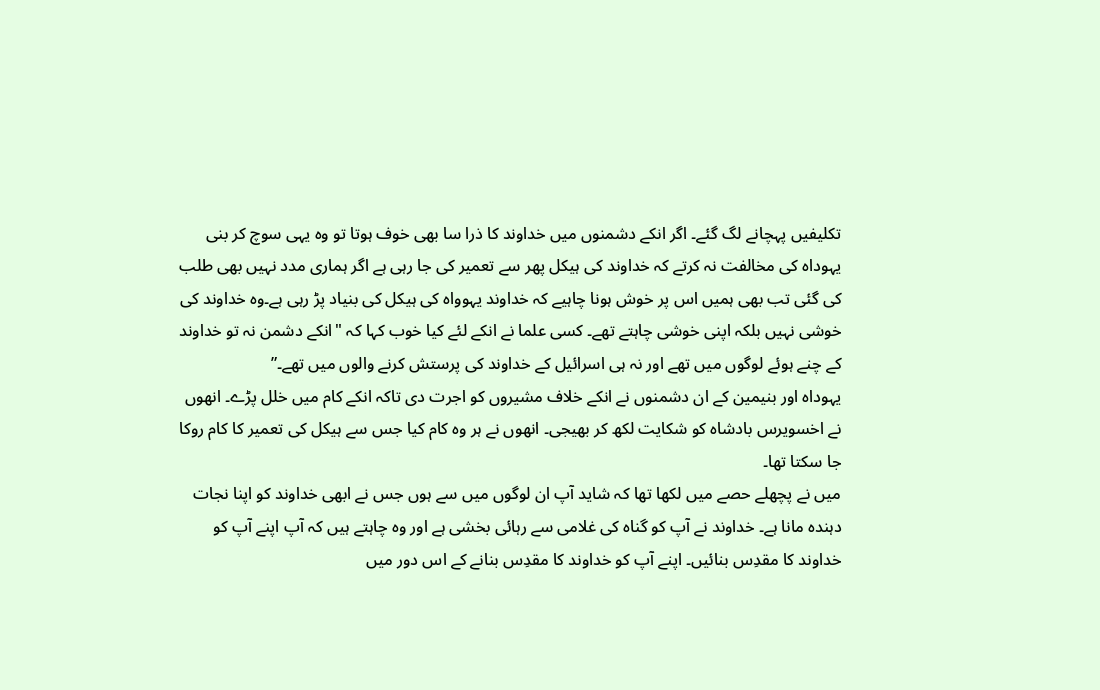تکلیفیں پہچانے لگ گئے۔ اگر انکے دشمنوں میں خداوند کا ذرا سا بھی خوف ہوتا تو وہ یہی سوچ کر بنی یہوداہ کی مخالفت نہ کرتے کہ خداوند کی ہیکل پھر سے تعمیر کی جا رہی ہے اگر ہماری مدد نہیں بھی طلب کی گئی تب بھی ہمیں اس پر خوش ہونا چاہیے کہ خداوند یہوواہ کی ہیکل کی بنیاد پڑ رہی ہے۔وہ خداوند کی خوشی نہیں بلکہ اپنی خوشی چاہتے تھے۔ کسی علما نے انکے لئے کیا خوب کہا کہ "انکے دشمن نہ تو خداوند کے چنے ہوئے لوگوں میں تھے اور نہ ہی اسرائیل کے خداوند کی پرستش کرنے والوں میں تھے۔”
یہوداہ اور بنیمین کے ان دشمنوں نے انکے خلاف مشیروں کو اجرت دی تاکہ انکے کام میں خلل پڑے۔ انھوں نے اخسویرس بادشاہ کو شکایت لکھ کر بھیجی۔ انھوں نے ہر وہ کام کیا جس سے ہیکل کی تعمیر کا کام روکا جا سکتا تھا۔
میں نے پچھلے حصے میں لکھا تھا کہ شاید آپ ان لوگوں میں سے ہوں جس نے ابھی خداوند کو اپنا نجات دہندہ مانا ہے۔ خداوند نے آپ کو گناہ کی غلامی سے رہائی بخشی ہے اور وہ چاہتے ہیں کہ آپ اپنے آپ کو خداوند کا مقدِس بنائیں۔ اپنے آپ کو خداوند کا مقدِس بنانے کے اس دور میں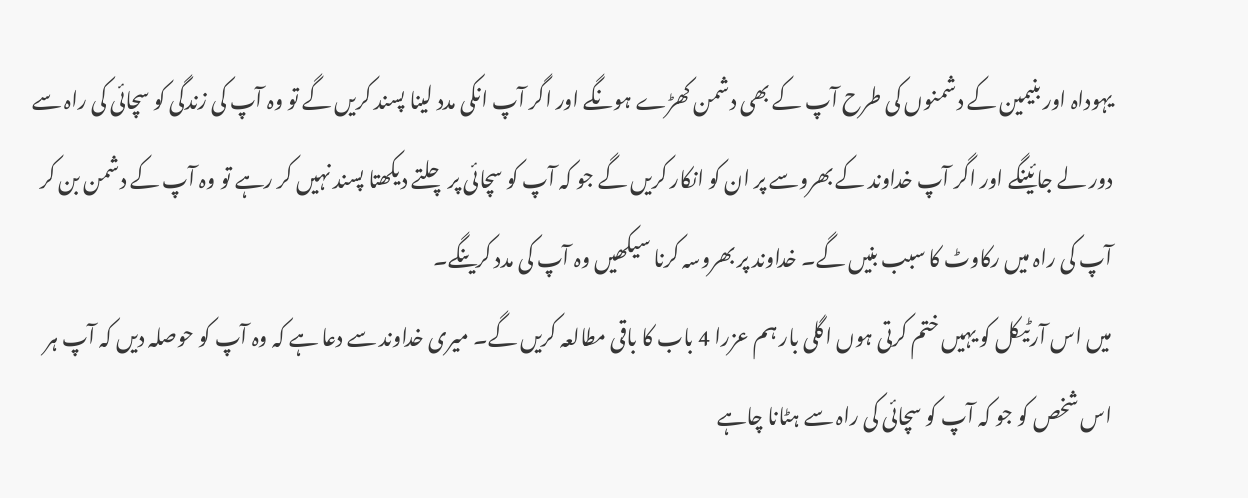یہوداہ اور بنیمین کے دشمنوں کی طرح آپ کے بھی دشمن کھڑے ہونگے اور اگر آپ انکی مدد لینا پسند کریں گے تو وہ آپ کی زندگی کو سچائی کی راہ سے دور لے جائینگے اور اگر آپ خداوند کے بھروسے پر ان کو انکار کریں گے جو کہ آپ کو سچائی پر چلتے دیکھتا پسند نہیں کر رہے تو وہ آپ کے دشمن بن کر آپ کی راہ میں رکاوٹ کا سبب بنیں گے۔ خداوند پر بھروسہ کرنا سیکھیں وہ آپ کی مدد کرینگے۔
میں اس آرٹیکل کو یہیں ختم کرتی ہوں اگلی بار ہم عزرا 4 باب کا باقی مطالعہ کریں گے۔ میری خداوند سے دعا ہے کہ وہ آپ کو حوصلہ دیں کہ آپ ہر اس شخص کو جو کہ آپ کو سچائی کی راہ سے ہٹانا چاہے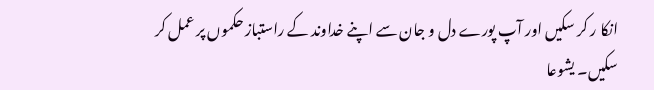انکا ر کر سکیں اور آپ پورے دل و جان سے اپنے خداوند کے راستباز حکموں پر عمل کر سکیں۔ یشوعا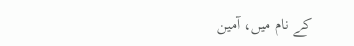کے نام میں، آمین